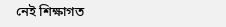নেই শিক্ষাগত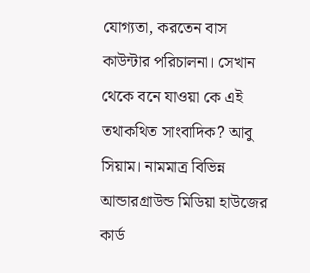যোগ্যতা, করতেন বাস কাউন্টার পরিচালনা। সেখান থেকে বনে যাওয়া কে এই তথাকথিত সাংবাদিক? আবু সিয়াম। নামমাত্র বিভিন্ন আন্ডারগ্রাউন্ড মিডিয়া হাউজের কার্ড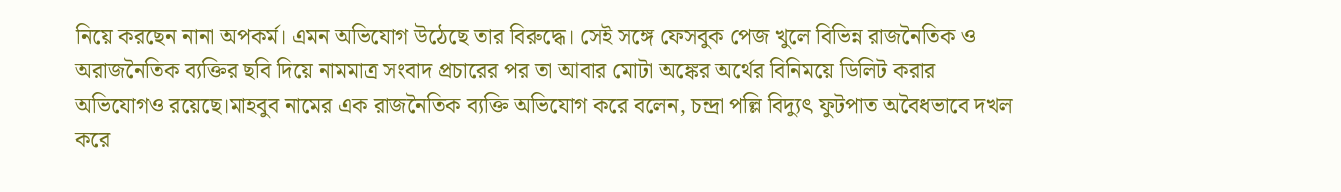নিয়ে করছেন নানা অপকর্ম। এমন অভিযোগ উঠেছে তার বিরুদ্ধে। সেই সঙ্গে ফেসবুক পেজ খুলে বিভিন্ন রাজনৈতিক ও অরাজনৈতিক ব্যক্তির ছবি দিয়ে নামমাত্র সংবাদ প্রচারের পর তা আবার মোটা অঙ্কের অর্থের বিনিময়ে ডিলিট করার অভিযোগও রয়েছে।মাহবুব নামের এক রাজনৈতিক ব্যক্তি অভিযোগ করে বলেন, চন্দ্রা পল্লি বিদ্যুৎ ফুটপাত অবৈধভাবে দখল করে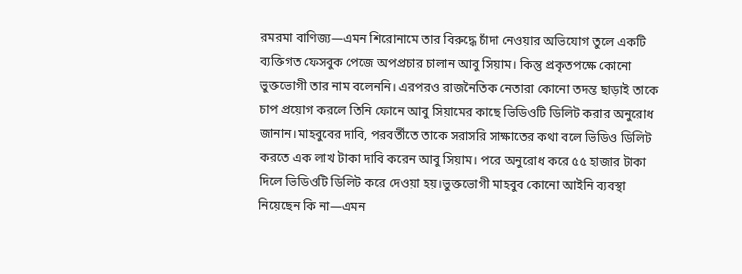রমরমা বাণিজ্য—এমন শিরোনামে তার বিরুদ্ধে চাঁদা নেওয়ার অভিযোগ তুলে একটি ব্যক্তিগত ফেসবুক পেজে অপপ্রচার চালান আবু সিয়াম। কিন্তু প্রকৃতপক্ষে কোনো ভুক্তভোগী তার নাম বলেননি। এরপরও রাজনৈতিক নেতারা কোনো তদন্ত ছাড়াই তাকে চাপ প্রয়োগ করলে তিনি ফোনে আবু সিয়ামের কাছে ভিডিওটি ডিলিট করার অনুরোধ জানান।মাহবুবের দাবি, পরবর্তীতে তাকে সরাসরি সাক্ষাতের কথা বলে ভিডিও ডিলিট করতে এক লাখ টাকা দাবি করেন আবু সিয়াম। পরে অনুরোধ করে ৫৫ হাজার টাকা দিলে ভিডিওটি ডিলিট করে দেওয়া হয়।ভুক্তভোগী মাহবুব কোনো আইনি ব্যবস্থা নিয়েছেন কি না—এমন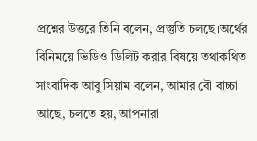প্রশ্নের উত্তরে তিনি বলেন, প্রস্তুতি চলছে।অর্থের বিনিময়ে ভিডিও ডিলিট করার বিষয়ে তথাকথিত সাংবাদিক আবু সিয়াম বলেন, আমার বৌ বাচ্চা আছে, চলতে হয়, আপনারা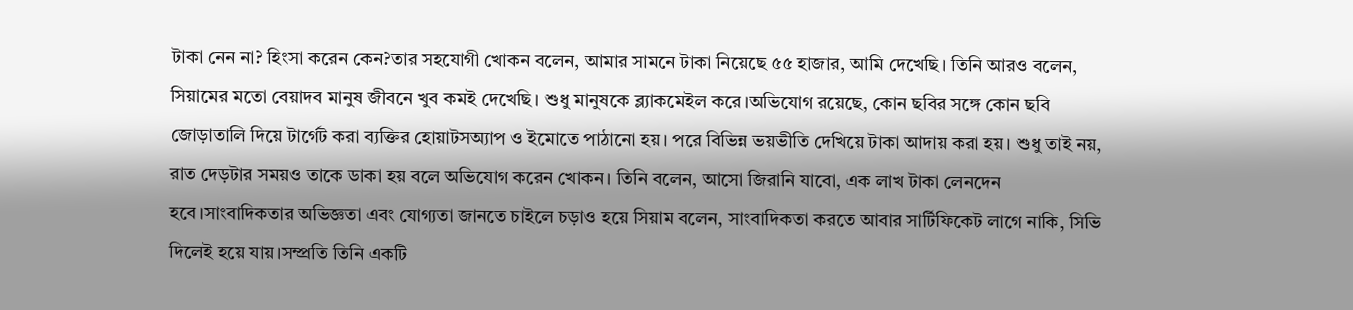টাকা নেন না? হিংসা করেন কেন?তার সহযোগী খোকন বলেন, আমার সামনে টাকা নিয়েছে ৫৫ হাজার, আমি দেখেছি। তিনি আরও বলেন, সিয়ামের মতো বেয়াদব মানুষ জীবনে খুব কমই দেখেছি। শুধু মানুষকে ব্ল্যাকমেইল করে।অভিযোগ রয়েছে, কোন ছবির সঙ্গে কোন ছবি জোড়াতালি দিয়ে টার্গেট করা ব্যক্তির হোয়াটসঅ্যাপ ও ইমোতে পাঠানো হয়। পরে বিভিন্ন ভয়ভীতি দেখিয়ে টাকা আদায় করা হয়। শুধু তাই নয়, রাত দেড়টার সময়ও তাকে ডাকা হয় বলে অভিযোগ করেন খোকন। তিনি বলেন, আসো জিরানি যাবো, এক লাখ টাকা লেনদেন হবে।সাংবাদিকতার অভিজ্ঞতা এবং যোগ্যতা জানতে চাইলে চড়াও হয়ে সিয়াম বলেন, সাংবাদিকতা করতে আবার সার্টিফিকেট লাগে নাকি, সিভি দিলেই হয়ে যায়।সম্প্রতি তিনি একটি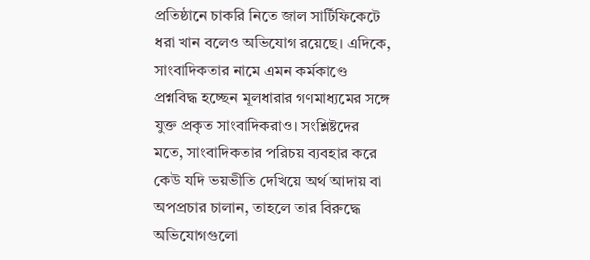প্রতিষ্ঠানে চাকরি নিতে জাল সার্টিফিকেটে ধরা খান বলেও অভিযোগ রয়েছে। এদিকে, সাংবাদিকতার নামে এমন কর্মকাণ্ডে প্রশ্নবিদ্ধ হচ্ছেন মূলধারার গণমাধ্যমের সঙ্গে যুক্ত প্রকৃত সাংবাদিকরাও। সংশ্লিষ্টদের মতে, সাংবাদিকতার পরিচয় ব্যবহার করে কেউ যদি ভয়ভীতি দেখিয়ে অর্থ আদায় বা অপপ্রচার চালান, তাহলে তার বিরুদ্ধে অভিযোগগুলো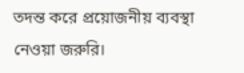তদন্ত করে প্রয়োজনীয় ব্যবস্থা নেওয়া জরুরি।